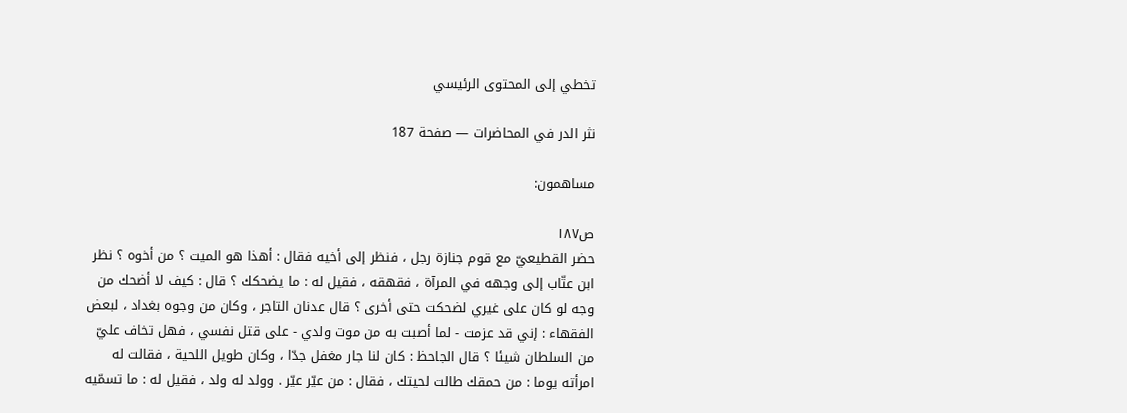تخطي إلى المحتوى الرئيسي

نثر الدر في المحاضرات — صفحة 187

مساهمون:

ص١٨٧
حضر القطيعيّ مع قوم جنازة رجل ، فنظر إلى أخيه فقال : أهذا هو الميت ؟ من أخوه ؟ نظر ابن عتّاب إلى وجهه في المرآة ، فقهقه ، فقيل له : ما يضحكك ؟ قال : كيف لا أضحك من وجه لو كان على غيري لضحكت حتى أخرى ؟ قال عدنان التاجر ، وكان من وجوه بغداد ، لبعض الفقهاء : إني قد عزمت - لما أصبت به من موت ولدي - على قتل نفسي ، فهل تخاف عليّ من السلطان شيئا ؟ قال الجاحظ : كان لنا جار مغفل جدّا ، وكان طويل اللحية ، فقالت له امرأته يوما : من حمقك طالت لحيتك ، فقال : من عيّر عيّر . وولد له ولد ، فقيل له : ما تسمّيه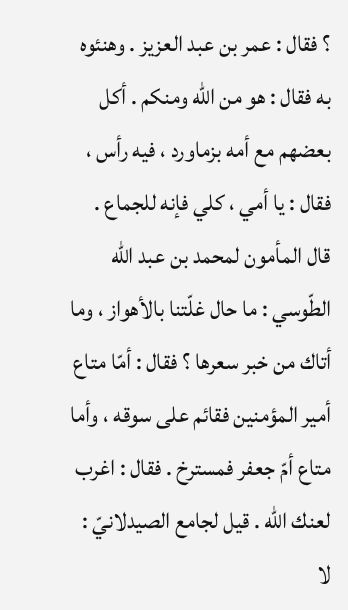؟ فقال : عمر بن عبد العزيز . وهنئوه به فقال : هو من اللّه ومنكم . أكل بعضهم مع أمه بزماورد ، فيه رأس ، فقال : يا أمي ، كلي فإنه للجماع . قال المأمون لمحمد بن عبد اللّه الطّوسي : ما حال غلّتنا بالأهواز ، وما أتاك من خبر سعرها ؟ فقال : أمّا متاع أمير المؤمنين فقائم على سوقه ، وأما متاع أمّ جعفر فمسترخ . فقال : اغرب لعنك اللّه . قيل لجامع الصيدلانيّ : لا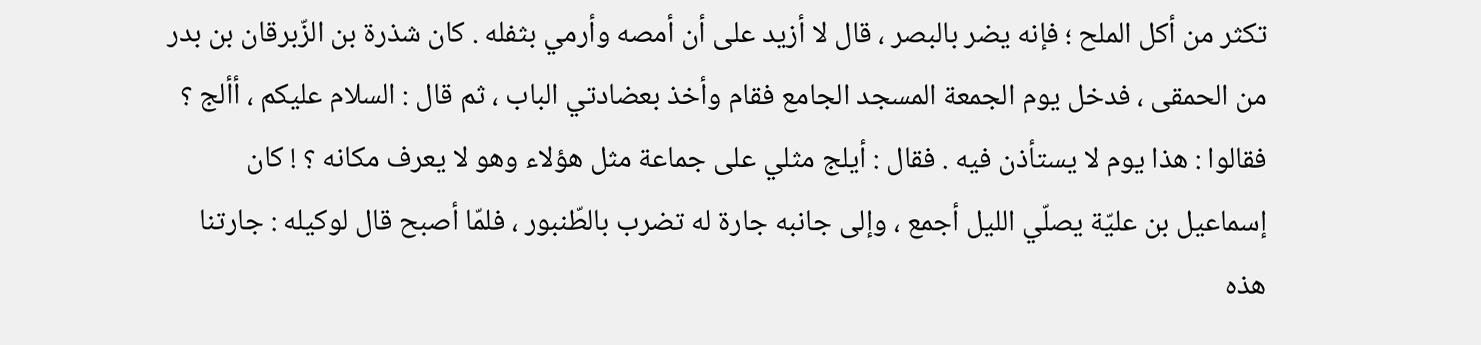تكثر من أكل الملح ؛ فإنه يضر بالبصر ، قال لا أزيد على أن أمصه وأرمي بثفله . كان شذرة بن الزّبرقان بن بدر من الحمقى ، فدخل يوم الجمعة المسجد الجامع فقام وأخذ بعضادتي الباب ، ثم قال : السلام عليكم ، أألج ؟ فقالوا : هذا يوم لا يستأذن فيه . فقال : أيلج مثلي على جماعة مثل هؤلاء وهو لا يعرف مكانه ؟ ! كان إسماعيل بن عليّة يصلّي الليل أجمع ، وإلى جانبه جارة له تضرب بالطّنبور ، فلمّا أصبح قال لوكيله : جارتنا هذه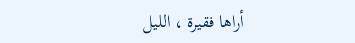أراها فقيرة ، الليل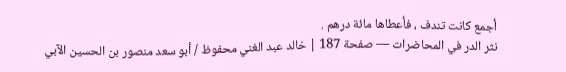أجمع كانت تندف ، فأعطاها مائة درهم .
نثر الدر في المحاضرات — صفحة 187 | خالد عبد الغني محفوظ / أبو سعد منصور بن الحسين الآبي